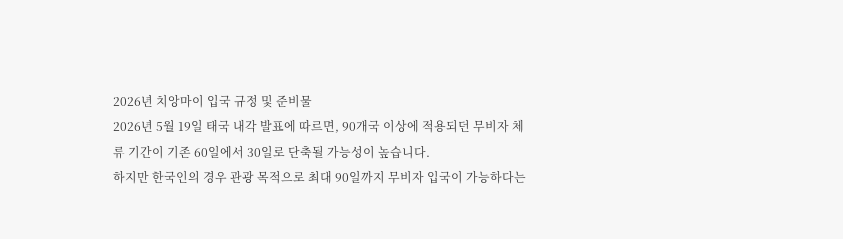2026년 치앙마이 입국 규정 및 준비물
2026년 5월 19일 태국 내각 발표에 따르면, 90개국 이상에 적용되던 무비자 체류 기간이 기존 60일에서 30일로 단축될 가능성이 높습니다.
하지만 한국인의 경우 관광 목적으로 최대 90일까지 무비자 입국이 가능하다는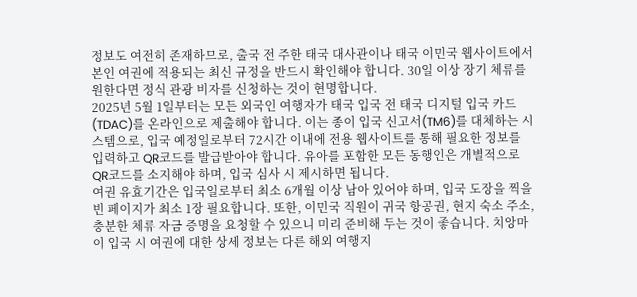정보도 여전히 존재하므로, 출국 전 주한 태국 대사관이나 태국 이민국 웹사이트에서 본인 여권에 적용되는 최신 규정을 반드시 확인해야 합니다. 30일 이상 장기 체류를 원한다면 정식 관광 비자를 신청하는 것이 현명합니다.
2025년 5월 1일부터는 모든 외국인 여행자가 태국 입국 전 태국 디지털 입국 카드(TDAC)를 온라인으로 제출해야 합니다. 이는 종이 입국 신고서(TM6)를 대체하는 시스템으로, 입국 예정일로부터 72시간 이내에 전용 웹사이트를 통해 필요한 정보를 입력하고 QR코드를 발급받아야 합니다. 유아를 포함한 모든 동행인은 개별적으로 QR코드를 소지해야 하며, 입국 심사 시 제시하면 됩니다.
여권 유효기간은 입국일로부터 최소 6개월 이상 남아 있어야 하며, 입국 도장을 찍을 빈 페이지가 최소 1장 필요합니다. 또한, 이민국 직원이 귀국 항공권, 현지 숙소 주소, 충분한 체류 자금 증명을 요청할 수 있으니 미리 준비해 두는 것이 좋습니다. 치앙마이 입국 시 여권에 대한 상세 정보는 다른 해외 여행지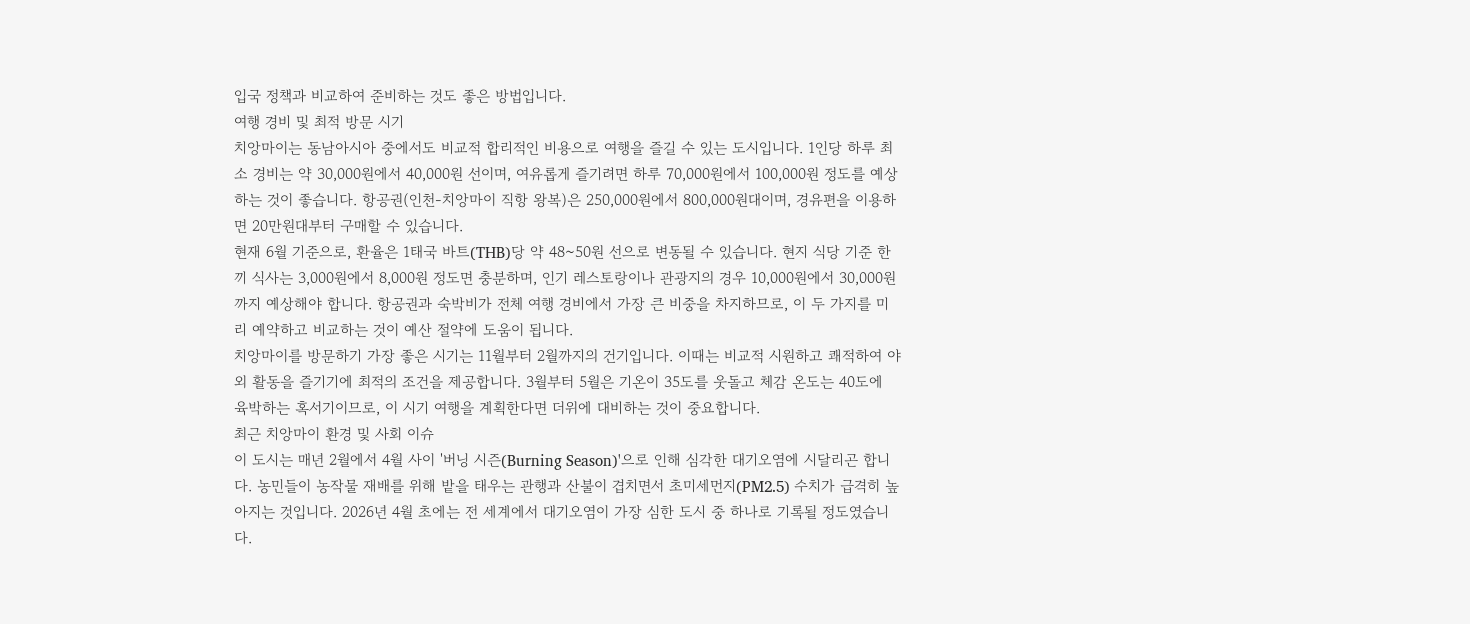입국 정책과 비교하여 준비하는 것도 좋은 방법입니다.
여행 경비 및 최적 방문 시기
치앙마이는 동남아시아 중에서도 비교적 합리적인 비용으로 여행을 즐길 수 있는 도시입니다. 1인당 하루 최소 경비는 약 30,000원에서 40,000원 선이며, 여유롭게 즐기려면 하루 70,000원에서 100,000원 정도를 예상하는 것이 좋습니다. 항공권(인천-치앙마이 직항 왕복)은 250,000원에서 800,000원대이며, 경유편을 이용하면 20만원대부터 구매할 수 있습니다.
현재 6월 기준으로, 환율은 1태국 바트(THB)당 약 48~50원 선으로 변동될 수 있습니다. 현지 식당 기준 한 끼 식사는 3,000원에서 8,000원 정도면 충분하며, 인기 레스토랑이나 관광지의 경우 10,000원에서 30,000원까지 예상해야 합니다. 항공권과 숙박비가 전체 여행 경비에서 가장 큰 비중을 차지하므로, 이 두 가지를 미리 예약하고 비교하는 것이 예산 절약에 도움이 됩니다.
치앙마이를 방문하기 가장 좋은 시기는 11월부터 2월까지의 건기입니다. 이때는 비교적 시원하고 쾌적하여 야외 활동을 즐기기에 최적의 조건을 제공합니다. 3월부터 5월은 기온이 35도를 웃돌고 체감 온도는 40도에 육박하는 혹서기이므로, 이 시기 여행을 계획한다면 더위에 대비하는 것이 중요합니다.
최근 치앙마이 환경 및 사회 이슈
이 도시는 매년 2월에서 4월 사이 '버닝 시즌(Burning Season)'으로 인해 심각한 대기오염에 시달리곤 합니다. 농민들이 농작물 재배를 위해 밭을 태우는 관행과 산불이 겹치면서 초미세먼지(PM2.5) 수치가 급격히 높아지는 것입니다. 2026년 4월 초에는 전 세계에서 대기오염이 가장 심한 도시 중 하나로 기록될 정도였습니다.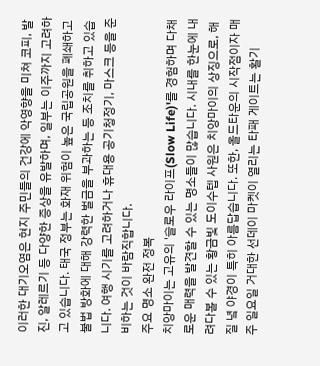이러한 대기오염은 현지 주민들의 건강에 악영향을 미쳐 코피, 발진, 알레르기 등 다양한 증상을 유발하며, 일부는 이주까지 고려하고 있습니다. 태국 정부는 화재 위험이 높은 국립공원을 폐쇄하고 불법 방화에 대해 강력한 벌금을 부과하는 등 조치를 취하고 있습니다. 여행 시기를 고려하거나 휴대용 공기청정기, 마스크 등을 준비하는 것이 바람직합니다.
주요 명소 완전 정복
치앙마이는 고유의 '슬로우 라이프(Slow Life)'를 경험하며 다채로운 매력을 발견할 수 있는 명소들이 많습니다. 시내를 한눈에 내려다볼 수 있는 황금빛 도이수텝 사원은 치앙마이의 상징으로, 해 질 녘 야경이 특히 아름답습니다. 또한, 올드타운의 시작점이자 매주 일요일 거대한 선데이 마켓이 열리는 타패 게이트는 활기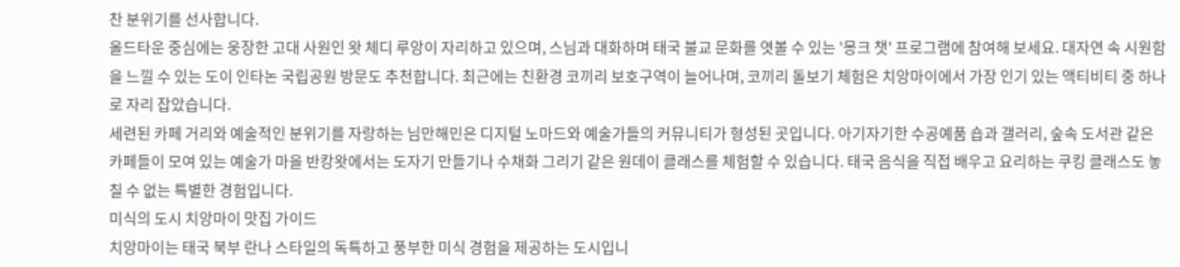찬 분위기를 선사합니다.
올드타운 중심에는 웅장한 고대 사원인 왓 체디 루앙이 자리하고 있으며, 스님과 대화하며 태국 불교 문화를 엿볼 수 있는 '몽크 챗' 프로그램에 참여해 보세요. 대자연 속 시원함을 느낄 수 있는 도이 인타논 국립공원 방문도 추천합니다. 최근에는 친환경 코끼리 보호구역이 늘어나며, 코끼리 돌보기 체험은 치앙마이에서 가장 인기 있는 액티비티 중 하나로 자리 잡았습니다.
세련된 카페 거리와 예술적인 분위기를 자랑하는 님만해민은 디지털 노마드와 예술가들의 커뮤니티가 형성된 곳입니다. 아기자기한 수공예품 숍과 갤러리, 숲속 도서관 같은 카페들이 모여 있는 예술가 마을 반캉왓에서는 도자기 만들기나 수채화 그리기 같은 원데이 클래스를 체험할 수 있습니다. 태국 음식을 직접 배우고 요리하는 쿠킹 클래스도 놓칠 수 없는 특별한 경험입니다.
미식의 도시 치앙마이 맛집 가이드
치앙마이는 태국 북부 란나 스타일의 독특하고 풍부한 미식 경험을 제공하는 도시입니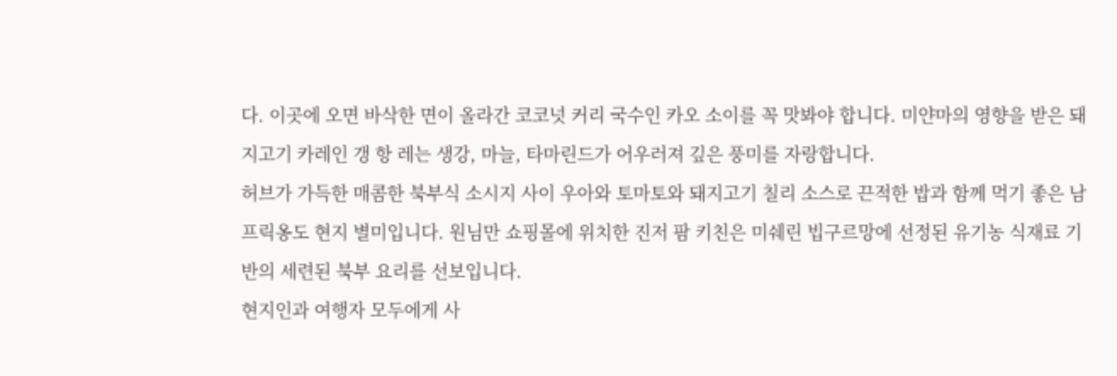다. 이곳에 오면 바삭한 면이 올라간 코코넛 커리 국수인 카오 소이를 꼭 맛봐야 합니다. 미얀마의 영향을 받은 돼지고기 카레인 갱 항 레는 생강, 마늘, 타마린드가 어우러져 깊은 풍미를 자랑합니다.
허브가 가득한 매콤한 북부식 소시지 사이 우아와 토마토와 돼지고기 칠리 소스로 끈적한 밥과 함께 먹기 좋은 남프릭옹도 현지 별미입니다. 원님만 쇼핑몰에 위치한 진저 팜 키친은 미쉐린 빕구르망에 선정된 유기농 식재료 기반의 세련된 북부 요리를 선보입니다.
현지인과 여행자 모두에게 사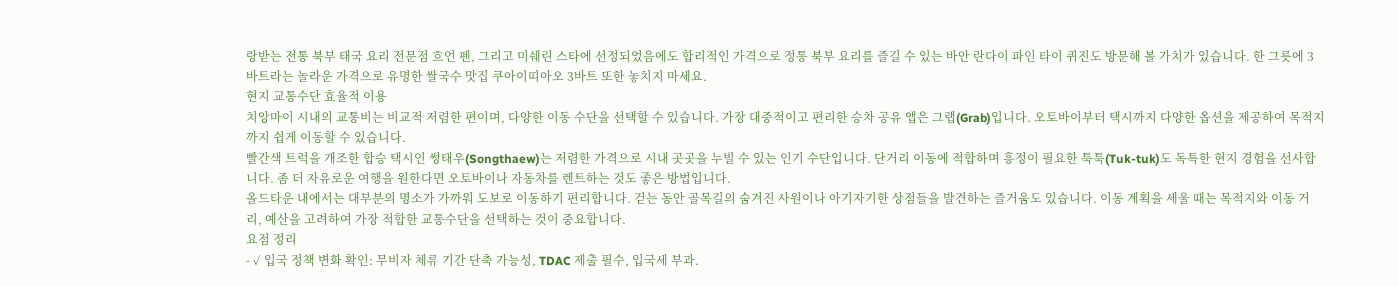랑받는 전통 북부 태국 요리 전문점 흐언 펜, 그리고 미쉐린 스타에 선정되었음에도 합리적인 가격으로 정통 북부 요리를 즐길 수 있는 바안 란다이 파인 타이 퀴진도 방문해 볼 가치가 있습니다. 한 그릇에 3바트라는 놀라운 가격으로 유명한 쌀국수 맛집 쿠아이띠아오 3바트 또한 놓치지 마세요.
현지 교통수단 효율적 이용
치앙마이 시내의 교통비는 비교적 저렴한 편이며, 다양한 이동 수단을 선택할 수 있습니다. 가장 대중적이고 편리한 승차 공유 앱은 그랩(Grab)입니다. 오토바이부터 택시까지 다양한 옵션을 제공하여 목적지까지 쉽게 이동할 수 있습니다.
빨간색 트럭을 개조한 합승 택시인 썽태우(Songthaew)는 저렴한 가격으로 시내 곳곳을 누빌 수 있는 인기 수단입니다. 단거리 이동에 적합하며 흥정이 필요한 툭툭(Tuk-tuk)도 독특한 현지 경험을 선사합니다. 좀 더 자유로운 여행을 원한다면 오토바이나 자동차를 렌트하는 것도 좋은 방법입니다.
올드타운 내에서는 대부분의 명소가 가까워 도보로 이동하기 편리합니다. 걷는 동안 골목길의 숨겨진 사원이나 아기자기한 상점들을 발견하는 즐거움도 있습니다. 이동 계획을 세울 때는 목적지와 이동 거리, 예산을 고려하여 가장 적합한 교통수단을 선택하는 것이 중요합니다.
요점 정리
- ✓ 입국 정책 변화 확인: 무비자 체류 기간 단축 가능성, TDAC 제출 필수, 입국세 부과.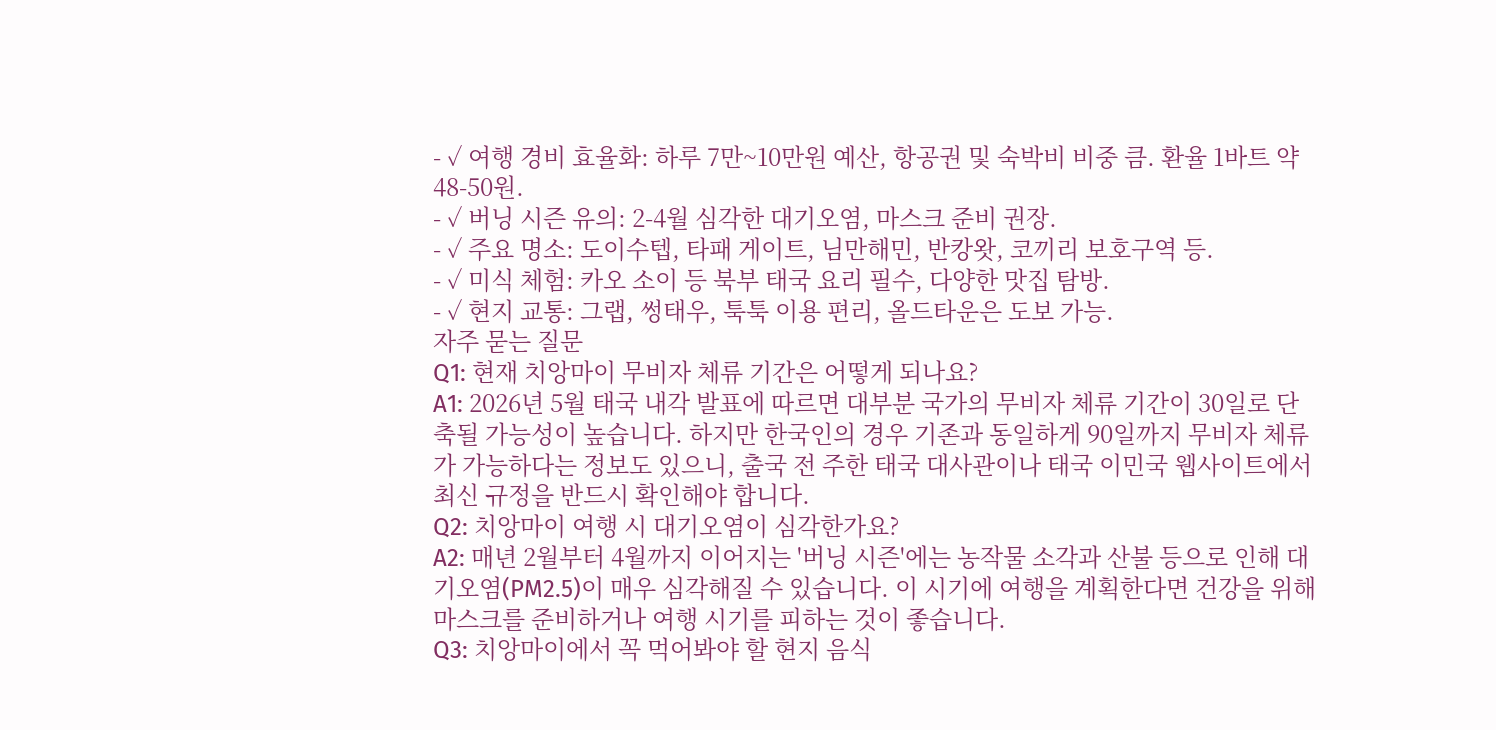- ✓ 여행 경비 효율화: 하루 7만~10만원 예산, 항공권 및 숙박비 비중 큼. 환율 1바트 약 48-50원.
- ✓ 버닝 시즌 유의: 2-4월 심각한 대기오염, 마스크 준비 권장.
- ✓ 주요 명소: 도이수텝, 타패 게이트, 님만해민, 반캉왓, 코끼리 보호구역 등.
- ✓ 미식 체험: 카오 소이 등 북부 태국 요리 필수, 다양한 맛집 탐방.
- ✓ 현지 교통: 그랩, 썽태우, 툭툭 이용 편리, 올드타운은 도보 가능.
자주 묻는 질문
Q1: 현재 치앙마이 무비자 체류 기간은 어떻게 되나요?
A1: 2026년 5월 태국 내각 발표에 따르면 대부분 국가의 무비자 체류 기간이 30일로 단축될 가능성이 높습니다. 하지만 한국인의 경우 기존과 동일하게 90일까지 무비자 체류가 가능하다는 정보도 있으니, 출국 전 주한 태국 대사관이나 태국 이민국 웹사이트에서 최신 규정을 반드시 확인해야 합니다.
Q2: 치앙마이 여행 시 대기오염이 심각한가요?
A2: 매년 2월부터 4월까지 이어지는 '버닝 시즌'에는 농작물 소각과 산불 등으로 인해 대기오염(PM2.5)이 매우 심각해질 수 있습니다. 이 시기에 여행을 계획한다면 건강을 위해 마스크를 준비하거나 여행 시기를 피하는 것이 좋습니다.
Q3: 치앙마이에서 꼭 먹어봐야 할 현지 음식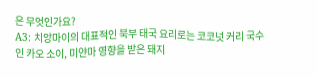은 무엇인가요?
A3: 치앙마이의 대표적인 북부 태국 요리로는 코코넛 커리 국수인 카오 소이, 미얀마 영향을 받은 돼지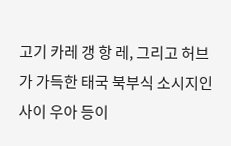고기 카레 갱 항 레, 그리고 허브가 가득한 태국 북부식 소시지인 사이 우아 등이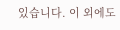있습니다. 이 외에도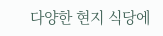다양한 현지 식당에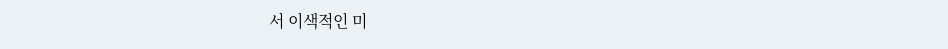서 이색적인 미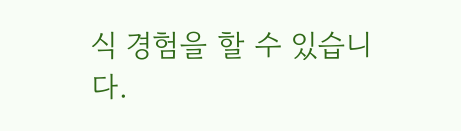식 경험을 할 수 있습니다.